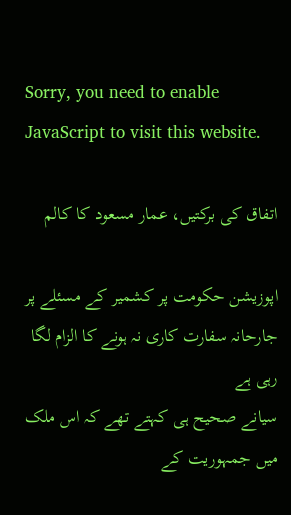Sorry, you need to enable JavaScript to visit this website.

اتفاق کی برکتیں، عمار مسعود کا کالم

اپوزیشن حکومت پر کشمیر کے مسئلے پر جارحانہ سفارت کاری نہ ہونے کا الزام لگا رہی ہے
سیانے صحیح ہی کہتے تھے کہ اس ملک میں جمہوریت کے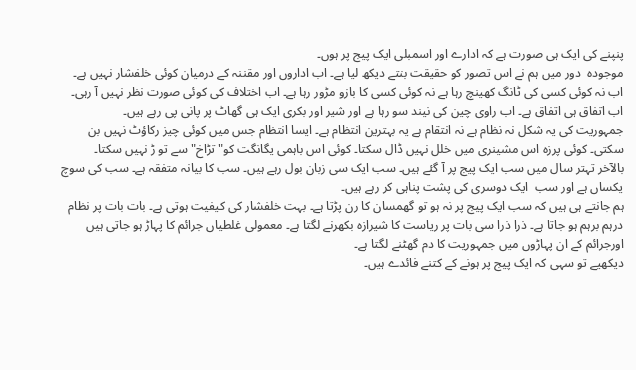پنپنے کی ایک ہی صورت ہے کہ ادارے اور اسمبلی ایک پیج پر ہوں۔
موجودہ  دور میں ہم نے اس تصور کو حقیقت بنتے دیکھ لیا ہے۔ اب اداروں اور مقننہ کے درمیان کوئی خلفشار نہیں ہے۔ اب نہ کوئی کسی کی ٹانگ کھینچ رہا ہے نہ کوئی کسی کا بازو مڑور رہا ہے۔ اب اختلاف کی کوئی صورت نظر نہیں آ رہی۔ اب اتفاق ہی اتفاق ہے۔ اب راوی چین کی نیند سو رہا ہے اور شیر اور بکری ایک ہی گھاٹ پر پانی پی رہے ہیں۔
جمہوریت کی یہ شکل نہ نظام ہے نہ انتقام ہے یہ بہترین انتظام ہے۔ ایسا انتظام جس میں کوئی چیز رکاؤٹ نہیں بن سکتی۔ کوئی پرزہ اس مشینری میں خلل نہیں ڈال سکتا۔ کوئی اس باہمی یگانگت کو" تڑاخ" سے تو ڑ نہیں سکتا۔
بالآخر تہتر سال میں سب ایک پیج پر آ گئے ہیں۔ سب ایک سی زبان بول رہے ہیں۔ سب کا بیانہ متفقہ ہے۔ سب کی سوچ یکساں ہے اور سب  ایک دوسری کی پشت پناہی کر رہے ہیں۔
ہم جانتے ہی ہیں کہ سب ایک پیج پر نہ ہو تو گھمسان کا رن پڑتا ہے۔ بہت خلفشار کی کیفیت ہوتی ہے۔ بات بات پر نظام درہم برہم ہو جاتا ہے۔ ذرا ذرا سی بات پر ریاست کا شیرازہ بکھرنے لگتا ہے۔ معمولی غلطیاں جرائم کا پہاڑ ہو جاتی ہیں اورجرائم کے ان پہاڑوں میں جمہوریت کا دم گھٹنے لگتا ہے۔
دیکھیے تو سہی کہ ایک پیج پر ہونے کے کتنے فائدے ہیں۔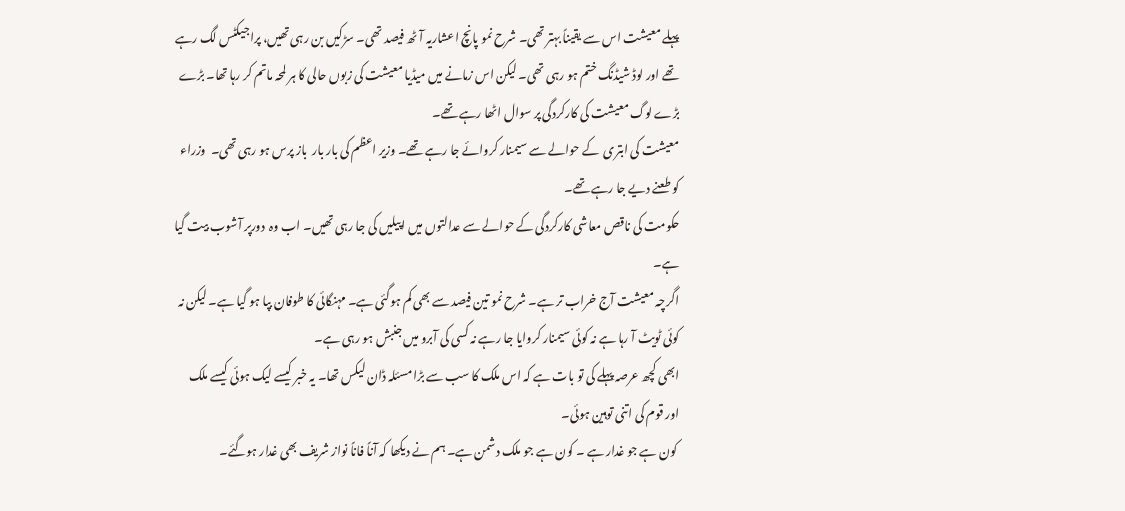پہلے معیشت اس سے یقیناً بہتر تھی۔ شرح نمو پانچ اعشاریہ آٹھ فیصد تھی۔ سڑکیں بن رہی تھیں، پراجیکٹس لگ رہے تھے اور لوڈ شیڈنگ ختم ہو رہی تھی۔ لیکن اس زمانے میں میڈیا معیشت کی زبوں حالی کا ہر لمحہ ماتم کر رہا تھا۔ بڑے بڑے لوگ معیشت کی کارکردگی پر سوال اٹھا رہے تھے۔
معیشت کی ابتری  کے حوالے سے سیمنار کروائے جا رہے تھے۔ وزیر اعظم کی بار بار  باز پرس ہو رہی تھی۔  وزراء کو طعنے دیے جا رہے تھے۔
حکومت کی ناقص معاشی کارکردگی کے حوالے سے عدالتوں میں اپیلیں کی جا رہی تھیں۔ اب وہ  دورپر آشوب بیت گیا ہے۔
اگرچہ معیشت آج خراب تر ہے۔ شرح نمو تین فیصد سے بھی کم ہوگئی ہے۔ مہنگائی کا طوفان بپا ہو گیا ہے۔ لیکن نہ کوئی ٹویٹ آ رہا ہے نہ کوئی سیمنار کروایا جا رہے نہ کسی کی آبرو میں جنبش ہو رہی ہے۔
ابھی کچھ عرصہ پہلے کی تو بات ہے کہ اس ملک کا سب سے بڑا مسئلہ ڈان لیکس تھا۔ یہ خبر کیسے لیک ہوئی کیسے ملک اور قوم کی اتنی توہین ہوئی۔
 کون ہے جو غدار ہے ۔ کون ہے جو ملک دشمن ہے۔ ہم نے دیکھا کہ آناً فاناً نواز شریف بھی غدار ہوگئے۔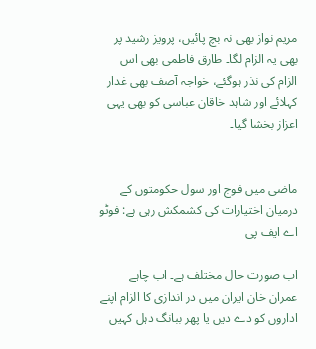مریم نواز بھی نہ بچ پائیں، پرویز رشید پر بھی یہ الزام لگا۔ طارق فاطمی بھی اس الزام کی نذر ہوگئے، خواجہ آصف بھی غدار کہلائے اور شاہد خاقان عباسی کو بھی یہی اعزاز بخشا گیا۔


ماضی میں فوج اور سول حکومتوں کے درمیان اختیارات کی کشمکش رہی ہے: فوٹو اے ایف پی

اب صورت حال مختلف ہے۔ اب چاہے عمران خان ایران میں در اندازی کا الزام اپنے اداروں کو دے دیں یا پھر ببانگ دہل کہیں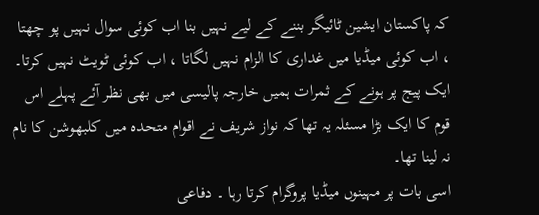کہ پاکستان ایشین ٹائیگر بننے کے لیے نہیں بنا اب کوئی سوال نہیں پو چھتا ، اب کوئی میڈیا میں غداری کا الزام نہیں لگاتا ، اب کوئی ٹویٹ نہیں کرتا۔
ایک پیج پر ہونے کے ثمرات ہمیں خارجہ پالیسی میں بھی نظر آئے پہلے اس قوم کا ایک بڑا مسئلہ یہ تھا کہ نواز شریف نے اقوام متحدہ میں کلبھوشن کا نام نہ لینا تھا۔
اسی بات پر مہینوں میڈیا پروگرام کرتا رہا ۔ دفاعی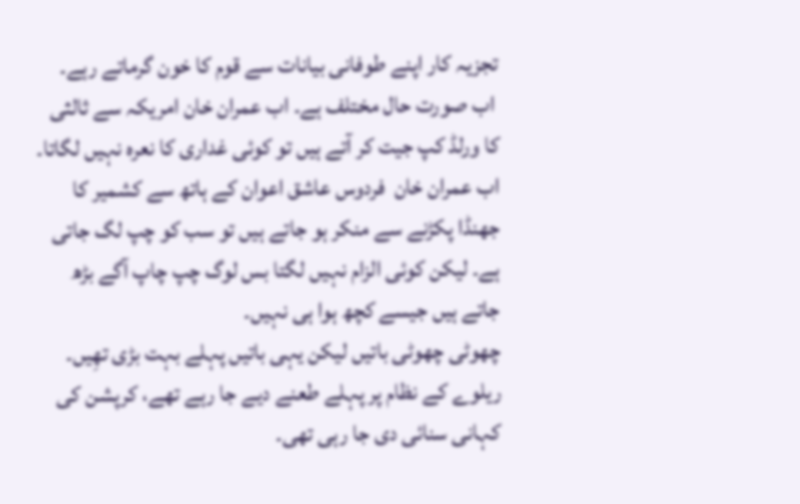تجزیہ کار اپنے طوفانی بیانات سے قوم کا خون گرماتے رہے۔
 اب صورت حال مختلف ہے۔ اب عمران خان امریکہ سے ثالثی کا ورلڈ کپ جیت کر آتے ہیں تو کوئی غداری کا نعرہ نہیں لگاتا۔ اب عمران خان  فردوس عاشق اعوان کے ہاتھ سے کشمیر کا جھنڈا پکڑنے سے منکر ہو جاتے ہیں تو سب کو چپ لگ جاتی ہے۔ لیکن کوئی الزام نہیں لگتا بس لوگ چپ چاپ آگے بڑھ جاتے ہیں جیسے کچھ ہوا ہی نہیں۔
چھوٹی چھوٹی باتیں لیکن یہی باتیں پہلے بہت بڑی تھِیں۔ ریلوے کے نظام پر پہلے طعنے دیے جا رہے تھے، کرپشن کی کہانی سنائی دی جا رہی تھی۔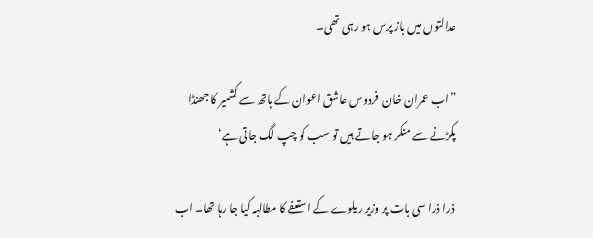عدالتوں میں باز پرس ہو رہی تھی۔

”اب عمران خان  فردوس عاشق اعوان کے ہاتھ سے کشمیر کا جھنڈا پکڑنے سے منکر ہو جاتے ہیں تو سب کو چپ لگ جاتی ہے‘

 ذرا ذرا سی بات پر وزیر ریلوے کے استعفے کا مطالبہ کیا جا رہا تھا۔ اب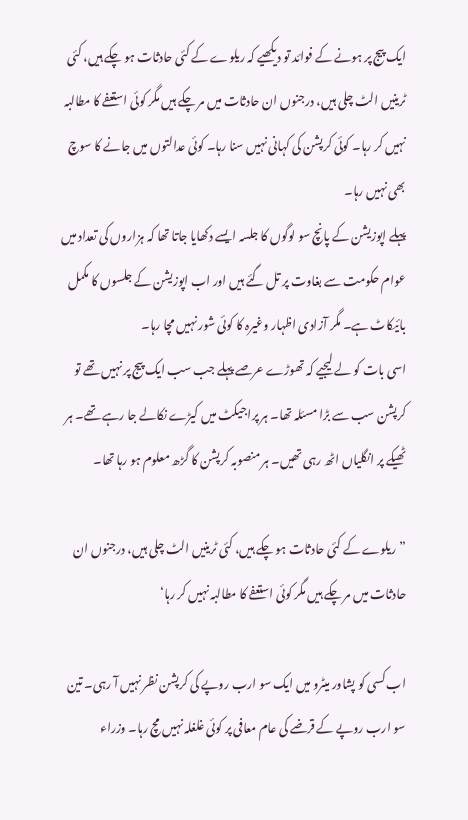ایک پیج پر ہونے کے فوائد تو دیکھیے کہ ریلوے کے کئی حادثات ہو چکے ہیں، کئی ٹرینیں الٹ چلی ہیں، درجنوں ان حادثات میں مر چکے ہیں مگر کوئی استعفے کا مطالبہ نہیں کر رہا۔ کوئی کرپشن کی کہانی نہیں سنا رہا۔ کوئی عدالتوں میں جانے کا سوچ بھی نہیں رہا۔
پہلے اپوزیشن کے پانچ سو لوگوں کا جلسہ ایسے دکھایا جاتا تھا کہ ہزاروں کی تعداد میں عوام حکومت سے بغاوت پر تل گئے ہیں اور اب اپوزیشن کے جلسوں کا مکمل بائیکاٹ ہے۔ مگر آزادی اظہار وغیرہ کا کوئی شور نہیں مچا رہا۔
اسی بات کو لے لیجیے کہ تھوڑے عرصے پہلے جب سب ایک پیج پر نہیں تھے تو کرپشن سب سے بڑا مسئلہ تھا۔ ہر پراجیکٹ میں کیڑے نکالے جا رہے تھے۔ ہر ٹھیکے پر انگلیاں اٹھ رہی تھیں۔ ہر منصوبہ کرپشن کا گڑھ معلوم ہو رہا تھا۔

”ریلوے کے کئی حادثات ہو چکے ہیں، کئی ٹرینیں الٹ چلی ہیں، درجنوں ان حادثات میں مر چکے ہیں مگر کوئی استعفے کا مطالبہ نہیں کر رہا‘

اب کسی کو پشاور میٹرو میں ایک سو ارب روپے کی کرپشن نظر نہیں آ رہی۔ تین سو ارب روپے کے قرضے کی عام معافی پر کوئی غلغلہ نہیں مچ رہا۔ وزراء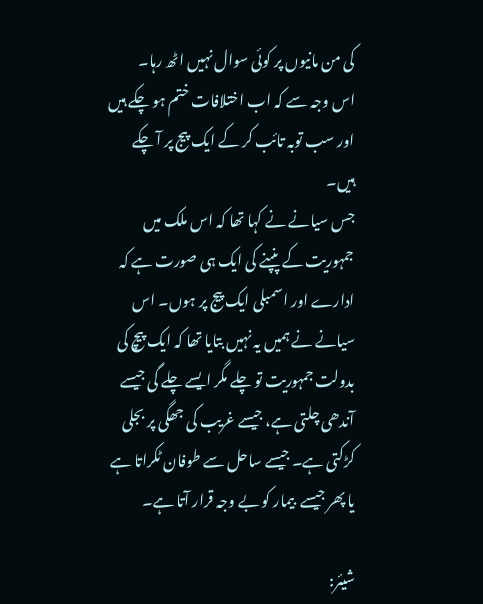کی من مانیوں پر کوئی سوال نہیں اٹھ رہا۔
اس وجہ سے کہ اب اختلافات ختم ہو چکے ہیں اور سب توبہ تائب کر کے ایک پیج پر آ چکے ہیں۔
جس سیانے نے کہا تھا کہ اس ملک میں جمہوریت کے پنپنے کی ایک ہی صورت ہے کہ ادارے اور اسمبلی ایک پیج پر ہوں۔ اس سیانے نے ہمیں یہ نہیں بتایا تھا کہ ایک پیچ کی بدولت جمہوریت تو چلے مگر ایسے چلے گی جیسے آندھی چلتی ہے، جیسے غریب کی جھگی پر بجلی کڑکتی ہے۔ جیسے ساحل سے طوفان ٹکراتا ہے یا پھر جیسے  بیمار کو بے وجہ قرار آتا ہے۔

شیئر: